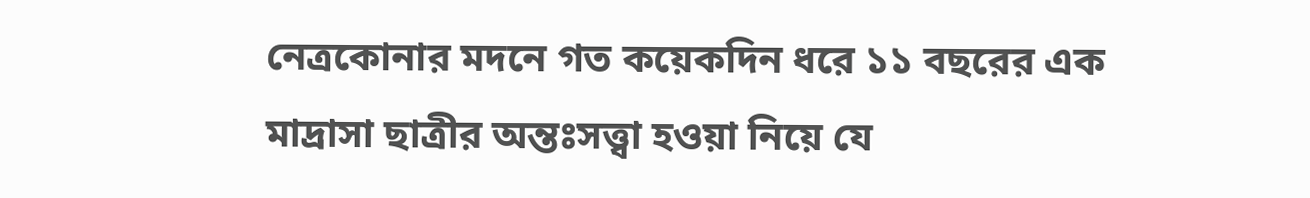নেত্রকোনার মদনে গত কয়েকদিন ধরে ১১ বছরের এক মাদ্রাসা ছাত্রীর অন্তঃসত্ত্বা হওয়া নিয়ে যে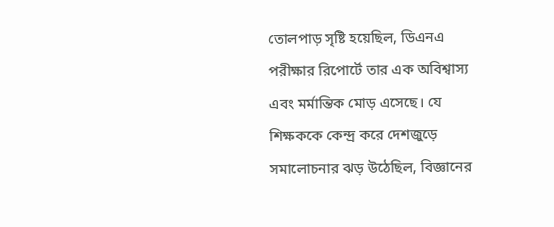তোলপাড় সৃষ্টি হয়েছিল, ডিএনএ পরীক্ষার রিপোর্টে তার এক অবিশ্বাস্য এবং মর্মান্তিক মোড় এসেছে। যে শিক্ষককে কেন্দ্র করে দেশজুড়ে সমালোচনার ঝড় উঠেছিল, বিজ্ঞানের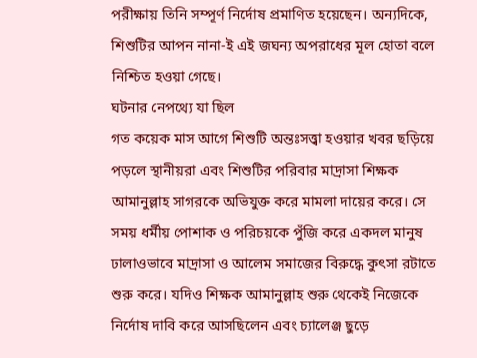পরীক্ষায় তিনি সম্পূর্ণ নির্দোষ প্রমাণিত হয়েছেন। অন্যদিকে, শিশুটির আপন নানা-ই এই জঘন্য অপরাধের মূল হোতা বলে নিশ্চিত হওয়া গেছে।
ঘটনার নেপথ্যে যা ছিল
গত কয়েক মাস আগে শিশুটি অন্তঃসত্ত্বা হওয়ার খবর ছড়িয়ে পড়লে স্থানীয়রা এবং শিশুটির পরিবার মাদ্রাসা শিক্ষক আমানুল্লাহ সাগরকে অভিযুক্ত করে মামলা দায়ের করে। সে সময় ধর্মীয় পোশাক ও পরিচয়কে পুঁজি করে একদল মানুষ ঢালাওভাবে মাদ্রাসা ও আলেম সমাজের বিরুদ্ধে কুৎসা রটাতে শুরু করে। যদিও শিক্ষক আমানুল্লাহ শুরু থেকেই নিজেকে নির্দোষ দাবি করে আসছিলেন এবং চ্যালেঞ্জ ছুড়ে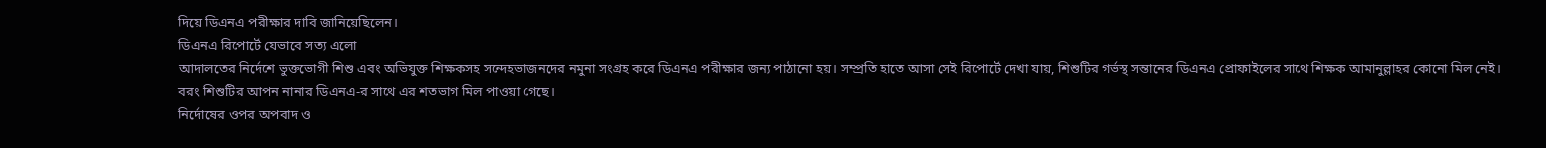দিয়ে ডিএনএ পরীক্ষার দাবি জানিয়েছিলেন।
ডিএনএ রিপোর্টে যেভাবে সত্য এলো
আদালতের নির্দেশে ভুক্তভোগী শিশু এবং অভিযুক্ত শিক্ষকসহ সন্দেহভাজনদের নমুনা সংগ্রহ করে ডিএনএ পরীক্ষার জন্য পাঠানো হয়। সম্প্রতি হাতে আসা সেই রিপোর্টে দেখা যায়, শিশুটির গর্ভস্থ সন্তানের ডিএনএ প্রোফাইলের সাথে শিক্ষক আমানুল্লাহর কোনো মিল নেই। বরং শিশুটির আপন নানার ডিএনএ-র সাথে এর শতভাগ মিল পাওয়া গেছে।
নির্দোষের ওপর অপবাদ ও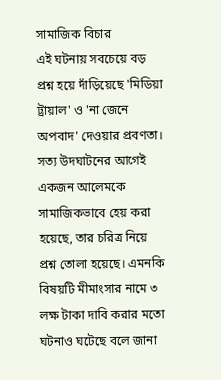সামাজিক বিচার
এই ঘটনায় সবচেয়ে বড় প্রশ্ন হয়ে দাঁড়িয়েছে 'মিডিয়া ট্রায়াল' ও 'না জেনে অপবাদ' দেওয়ার প্রবণতা। সত্য উদঘাটনের আগেই একজন আলেমকে সামাজিকভাবে হেয় করা হয়েছে, তার চরিত্র নিয়ে প্রশ্ন তোলা হয়েছে। এমনকি বিষয়টি মীমাংসার নামে ৩ লক্ষ টাকা দাবি করার মতো ঘটনাও ঘটেছে বলে জানা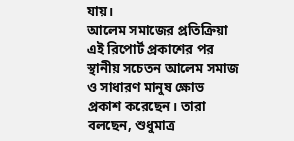যায়।
আলেম সমাজের প্রতিক্রিয়া
এই রিপোর্ট প্রকাশের পর স্থানীয় সচেতন আলেম সমাজ ও সাধারণ মানুষ ক্ষোভ প্রকাশ করেছেন। তারা বলছেন, শুধুমাত্র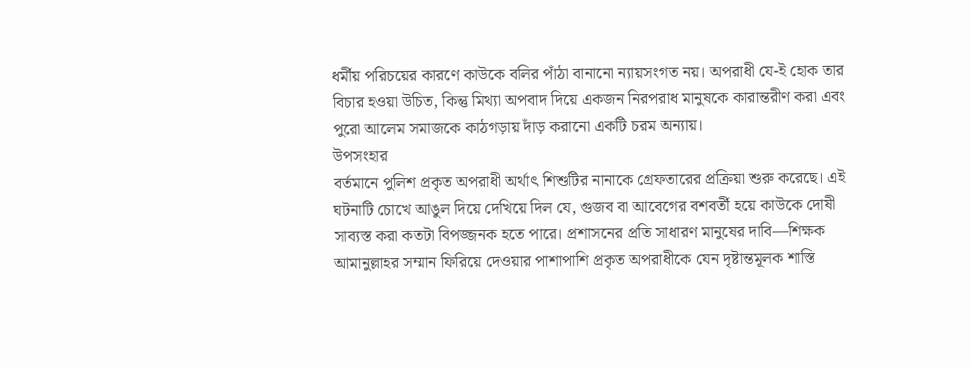ধর্মীয় পরিচয়ের কারণে কাউকে বলির পাঁঠা বানানো ন্যায়সংগত নয়। অপরাধী যে-ই হোক তার বিচার হওয়া উচিত, কিন্তু মিথ্যা অপবাদ দিয়ে একজন নিরপরাধ মানুষকে কারান্তরীণ করা এবং পুরো আলেম সমাজকে কাঠগড়ায় দাঁড় করানো একটি চরম অন্যায়।
উপসংহার
বর্তমানে পুলিশ প্রকৃত অপরাধী অর্থাৎ শিশুটির নানাকে গ্রেফতারের প্রক্রিয়া শুরু করেছে। এই ঘটনাটি চোখে আঙুল দিয়ে দেখিয়ে দিল যে, গুজব বা আবেগের বশবর্তী হয়ে কাউকে দোষী সাব্যস্ত করা কতটা বিপজ্জনক হতে পারে। প্রশাসনের প্রতি সাধারণ মানুষের দাবি—শিক্ষক আমানুল্লাহর সম্মান ফিরিয়ে দেওয়ার পাশাপাশি প্রকৃত অপরাধীকে যেন দৃষ্টান্তমূলক শাস্তি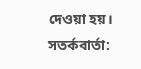দেওয়া হয়।
সতর্কবার্তা: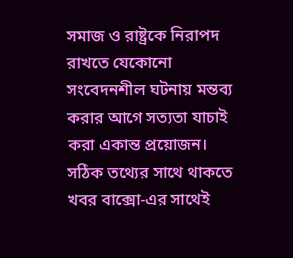সমাজ ও রাষ্ট্রকে নিরাপদ রাখতে যেকোনো সংবেদনশীল ঘটনায় মন্তব্য করার আগে সত্যতা যাচাই করা একান্ত প্রয়োজন। সঠিক তথ্যের সাথে থাকতে খবর বাক্সো-এর সাথেই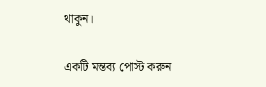থাকুন।

একটি মন্তব্য পোস্ট করুন